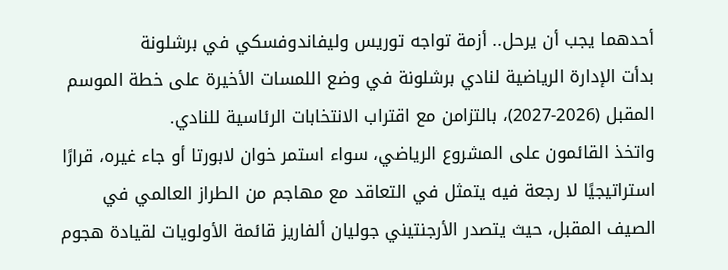أحدهما يجب أن يرحل.. أزمة تواجه توريس وليفاندوفسكي في برشلونة
بدأت الإدارة الرياضية لنادي برشلونة في وضع اللمسات الأخيرة على خطة الموسم المقبل (2026-2027)، بالتزامن مع اقتراب الانتخابات الرئاسية للنادي.
واتخذ القائمون على المشروع الرياضي، سواء استمر خوان لابورتا أو جاء غيره، قرارًا استراتيجيًا لا رجعة فيه يتمثل في التعاقد مع مهاجم من الطراز العالمي في الصيف المقبل، حيث يتصدر الأرجنتيني جوليان ألفاريز قائمة الأولويات لقيادة هجوم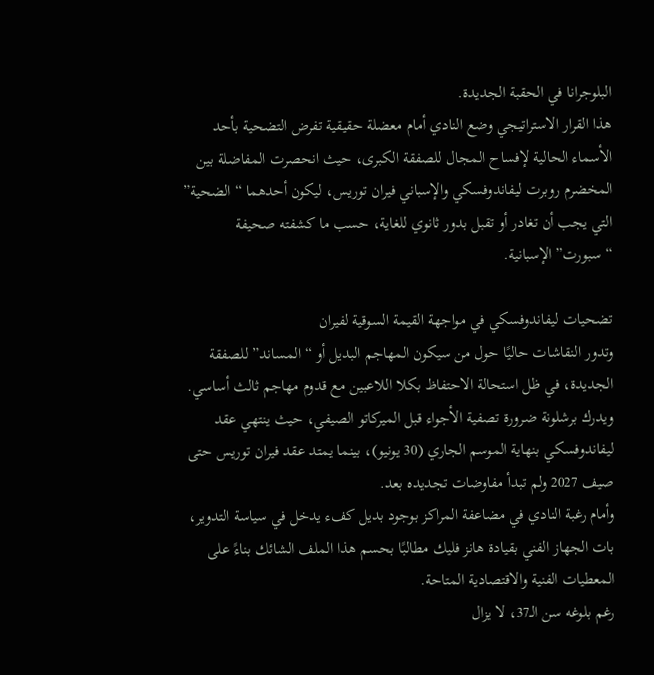البلوجرانا في الحقبة الجديدة.
هذا القرار الاستراتيجي وضع النادي أمام معضلة حقيقية تفرض التضحية بأحد الأسماء الحالية لإفساح المجال للصفقة الكبرى، حيث انحصرت المفاضلة بين المخضرم روبرت ليفاندوفسكي والإسباني فيران توريس، ليكون أحدهما “الضحية” التي يجب أن تغادر أو تقبل بدور ثانوي للغاية، حسب ما كشفته صحيفة “سبورت” الإسبانية.

تضحيات ليفاندوفسكي في مواجهة القيمة السوقية لفيران
وتدور النقاشات حاليًا حول من سيكون المهاجم البديل أو “المساند” للصفقة الجديدة، في ظل استحالة الاحتفاظ بكلا اللاعبين مع قدوم مهاجم ثالث أساسي.
ويدرك برشلونة ضرورة تصفية الأجواء قبل الميركاتو الصيفي، حيث ينتهي عقد ليفاندوفسكي بنهاية الموسم الجاري (30 يونيو)، بينما يمتد عقد فيران توريس حتى صيف 2027 ولم تبدأ مفاوضات تجديده بعد.
وأمام رغبة النادي في مضاعفة المراكز بوجود بديل كفء يدخل في سياسة التدوير، بات الجهاز الفني بقيادة هانز فليك مطالبًا بحسم هذا الملف الشائك بناءً على المعطيات الفنية والاقتصادية المتاحة.
رغم بلوغه سن الـ37، لا يزال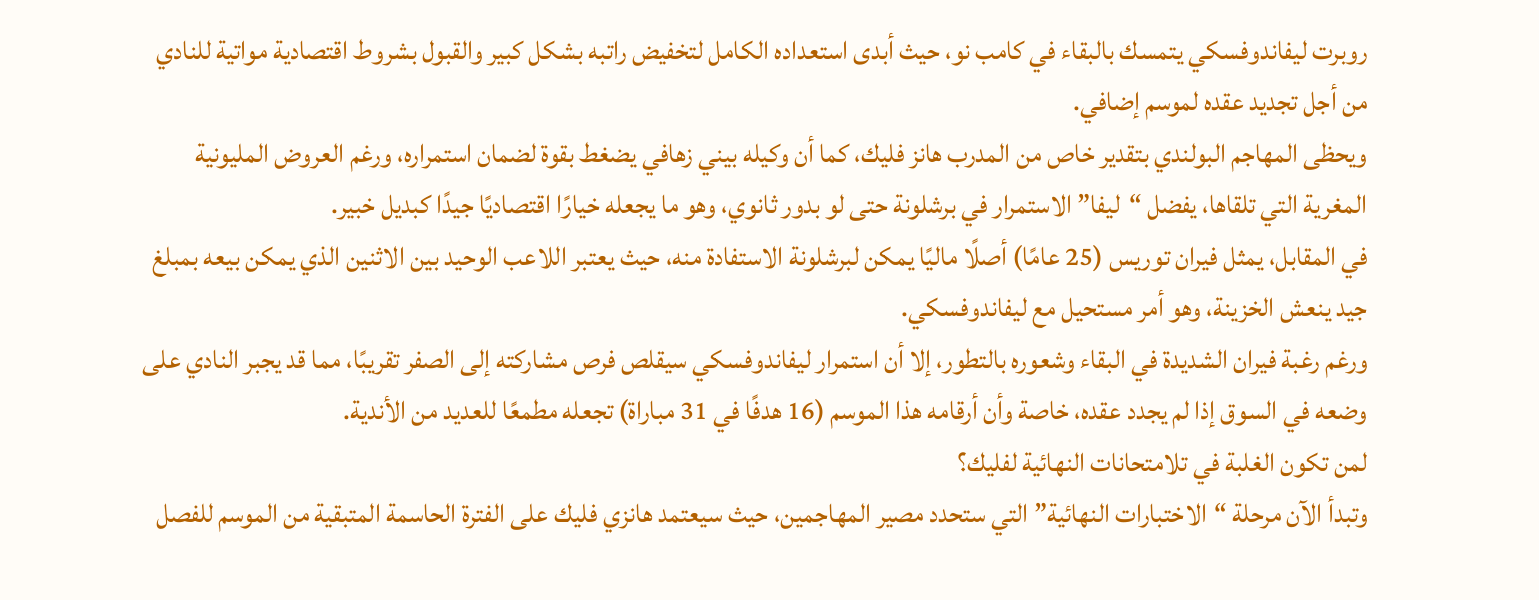روبرت ليفاندوفسكي يتمسك بالبقاء في كامب نو، حيث أبدى استعداده الكامل لتخفيض راتبه بشكل كبير والقبول بشروط اقتصادية مواتية للنادي من أجل تجديد عقده لموسم إضافي.
ويحظى المهاجم البولندي بتقدير خاص من المدرب هانز فليك، كما أن وكيله بيني زهافي يضغط بقوة لضمان استمراره، ورغم العروض المليونية المغرية التي تلقاها، يفضل “ليفا” الاستمرار في برشلونة حتى لو بدور ثانوي، وهو ما يجعله خيارًا اقتصاديًا جيدًا كبديل خبير.
في المقابل، يمثل فيران توريس (25 عامًا) أصلًا ماليًا يمكن لبرشلونة الاستفادة منه، حيث يعتبر اللاعب الوحيد بين الاثنين الذي يمكن بيعه بمبلغ جيد ينعش الخزينة، وهو أمر مستحيل مع ليفاندوفسكي.
ورغم رغبة فيران الشديدة في البقاء وشعوره بالتطور، إلا أن استمرار ليفاندوفسكي سيقلص فرص مشاركته إلى الصفر تقريبًا، مما قد يجبر النادي على وضعه في السوق إذا لم يجدد عقده، خاصة وأن أرقامه هذا الموسم (16 هدفًا في 31 مباراة) تجعله مطمعًا للعديد من الأندية.
لمن تكون الغلبة في تلامتحانات النهائية لفليك؟
وتبدأ الآن مرحلة “الاختبارات النهائية” التي ستحدد مصير المهاجمين، حيث سيعتمد هانزي فليك على الفترة الحاسمة المتبقية من الموسم للفصل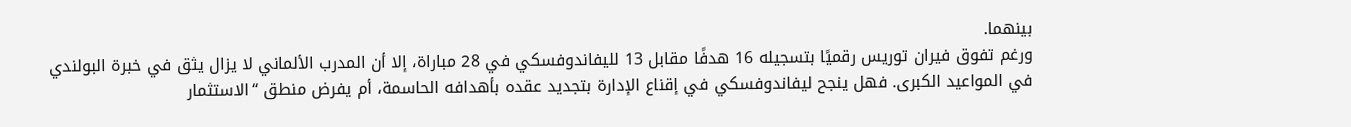بينهما.
ورغم تفوق فيران توريس رقميًا بتسجيله 16 هدفًا مقابل 13 لليفاندوفسكي في 28 مباراة، إلا أن المدرب الألماني لا يزال يثق في خبرة البولندي في المواعيد الكبرى. فهل ينجح ليفاندوفسكي في إقناع الإدارة بتجديد عقده بأهدافه الحاسمة، أم يفرض منطق “الاستثمار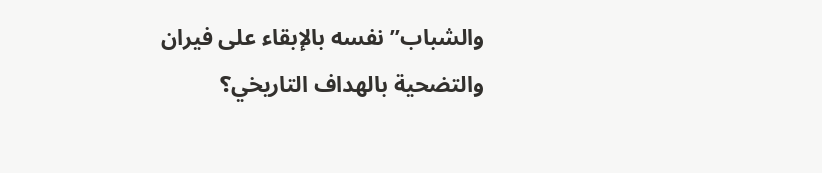والشباب” نفسه بالإبقاء على فيران والتضحية بالهداف التاريخي؟